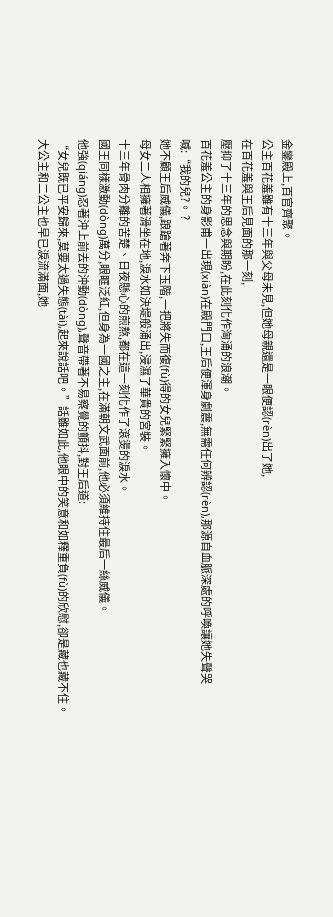金鑾殿上,百官齊聚。
公主百花羞雖有十三年與父母未見,但她母親還是一眼便認(rèn)出了她,
在百花羞與王后見面的那一刻,
壓抑了十三年的思念與期盼,在此刻化作洶涌的浪潮。
百花羞公主的身影甫一出現(xiàn)在殿門口,王后便渾身劇震,無需任何辨認(rèn),那源自血脈深處的呼喚讓她失聲哭喊:“我的兒?。 ?
她不顧王后威儀,踉蹌著奔下玉階,一把將失而復(fù)得的女兒緊緊擁入懷中。
母女二人相擁著滑坐在地,淚水如決堤般涌出,浸濕了華貴的宮裝。
十三年骨肉分離的苦楚、日夜懸心的煎熬,都在這一刻化作了滾燙的淚水。
國王同樣激動(dòng)萬分,眼眶泛紅,但身為一國之主,在滿朝文武面前,他必須維持住最后一絲威儀。
他強(qiáng)忍著沖上前去的沖動(dòng),聲音帶著不易察覺的顫抖,對王后道:
“女兒既已平安歸來,莫要太過失態(tài),起來說話吧。”話雖如此,他眼中的笑意和如釋重負(fù)的欣慰,卻是藏也藏不住。
大公主和二公主也早已淚流滿面,她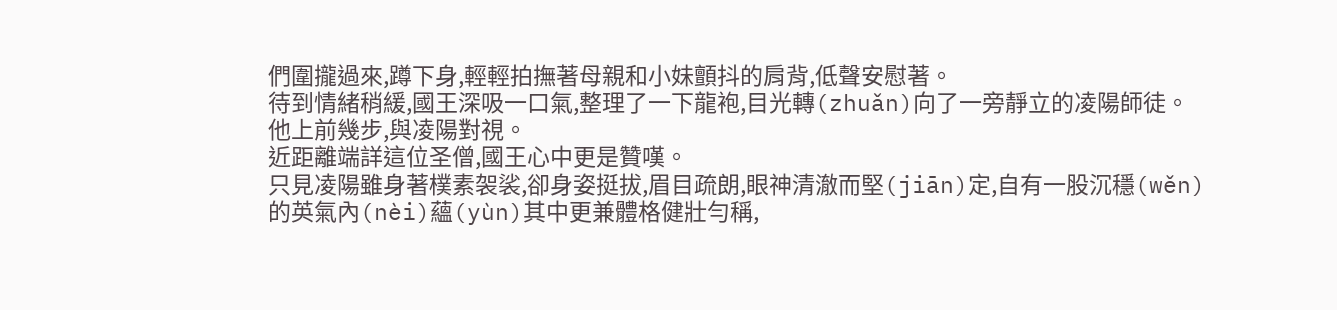們圍攏過來,蹲下身,輕輕拍撫著母親和小妹顫抖的肩背,低聲安慰著。
待到情緒稍緩,國王深吸一口氣,整理了一下龍袍,目光轉(zhuǎn)向了一旁靜立的凌陽師徒。
他上前幾步,與凌陽對視。
近距離端詳這位圣僧,國王心中更是贊嘆。
只見凌陽雖身著樸素袈裟,卻身姿挺拔,眉目疏朗,眼神清澈而堅(jiān)定,自有一股沉穩(wěn)的英氣內(nèi)蘊(yùn)其中更兼體格健壯勻稱,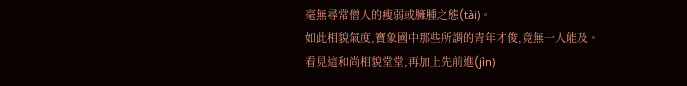毫無尋常僧人的瘦弱或臃腫之態(tài)。
如此相貌氣度,寶象國中那些所謂的青年才俊,竟無一人能及。
看見這和尚相貌堂堂,再加上先前進(jìn)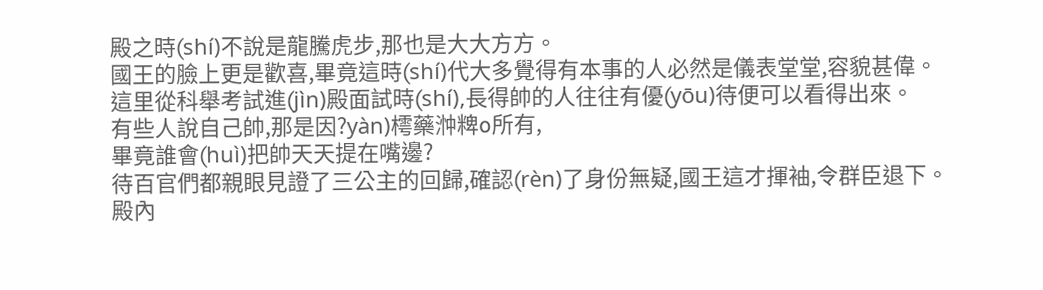殿之時(shí)不說是龍騰虎步,那也是大大方方。
國王的臉上更是歡喜,畢竟這時(shí)代大多覺得有本事的人必然是儀表堂堂,容貌甚偉。
這里從科舉考試進(jìn)殿面試時(shí),長得帥的人往往有優(yōu)待便可以看得出來。
有些人說自己帥,那是因?yàn)樗藥浺粺o所有,
畢竟誰會(huì)把帥天天提在嘴邊?
待百官們都親眼見證了三公主的回歸,確認(rèn)了身份無疑,國王這才揮袖,令群臣退下。
殿內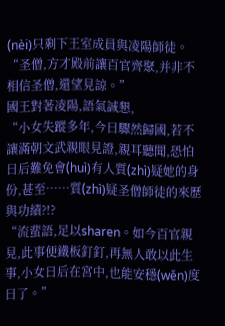(nèi)只剩下王室成員與凌陽師徒。
“圣僧,方才殿前讓百官齊聚,并非不相信圣僧,還望見諒。”
國王對著凌陽,語氣誠懇,
“小女失蹤多年,今日驟然歸國,若不讓滿朝文武親眼見證,親耳聽聞,恐怕日后難免會(huì)有人質(zhì)疑她的身份,甚至……質(zhì)疑圣僧師徒的來歷與功績?!?
“流蜚語,足以sharen。如今百官親見,此事便鐵板釘釘,再無人敢以此生事,小女日后在宮中,也能安穩(wěn)度日了。”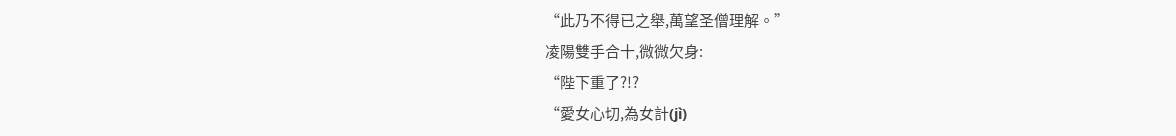“此乃不得已之舉,萬望圣僧理解。”
凌陽雙手合十,微微欠身:
“陛下重了?!?
“愛女心切,為女計(jì)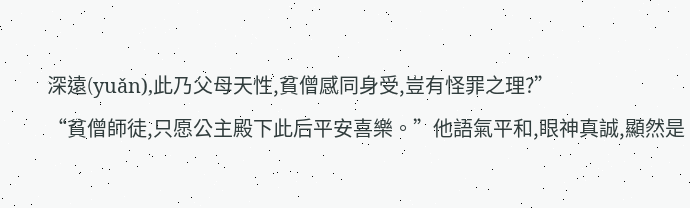深遠(yuǎn),此乃父母天性,貧僧感同身受,豈有怪罪之理?”
“貧僧師徒,只愿公主殿下此后平安喜樂。”他語氣平和,眼神真誠,顯然是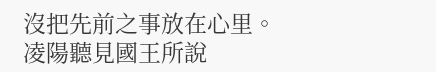沒把先前之事放在心里。
凌陽聽見國王所說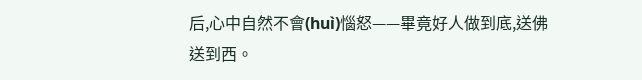后,心中自然不會(huì)惱怒——畢竟好人做到底,送佛送到西。